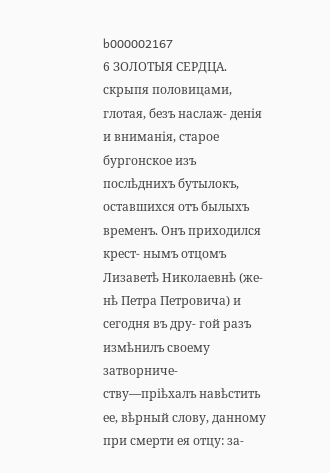b000002167
6 ЗОЛОТЫЯ СЕРДЦА. скрыпя половицами, глотая, безъ наслаж- денія и вниманія, старое бургонское изъ послѣднихъ бутылокъ, оставшихся отъ былыхъ временъ. Онъ приходился крест- нымъ отцомъ Лизаветѣ Николаевнѣ (же- нѣ Петра Петровича) и сегодня въ дру- гой разъ измѣнилъ своему затворниче- ству—пріѣхалъ навѣстить ее, вѣрный слову, данному при смерти ея отцу: за-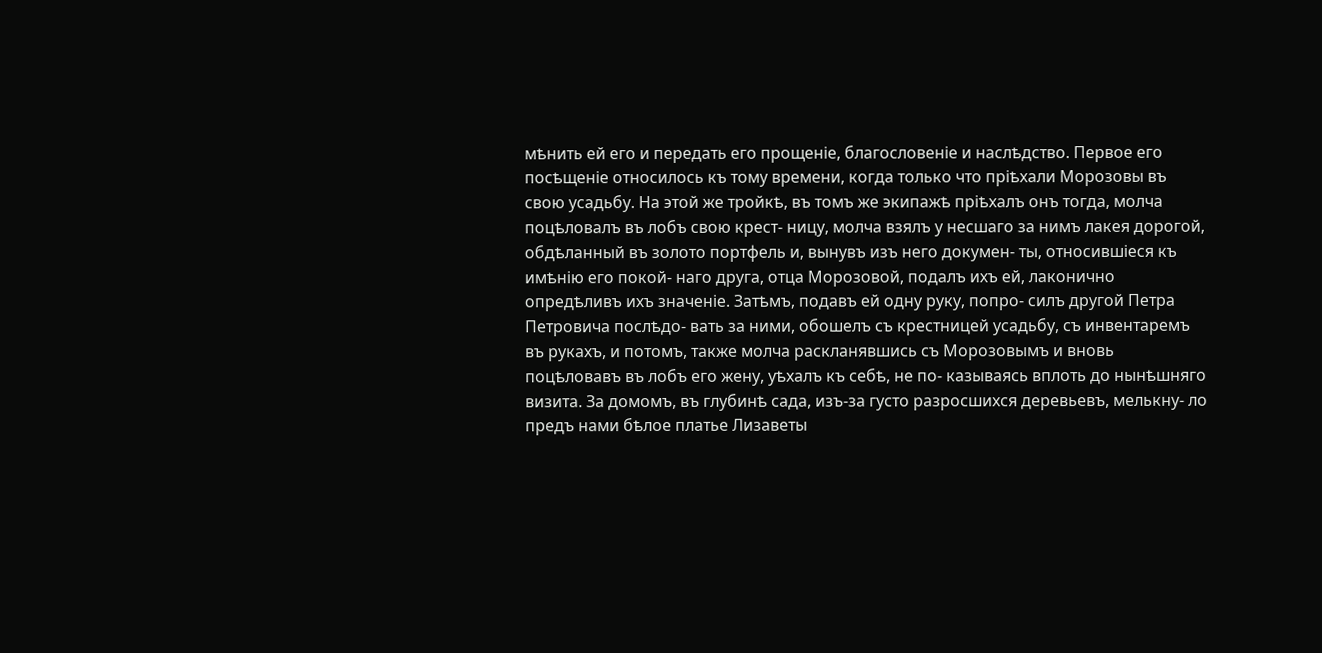мѣнить ей его и передать его прощеніе, благословеніе и наслѣдство. Первое его посѣщеніе относилось къ тому времени, когда только что пріѣхали Морозовы въ свою усадьбу. На этой же тройкѣ, въ томъ же экипажѣ пріѣхалъ онъ тогда, молча поцѣловалъ въ лобъ свою крест- ницу, молча взялъ у несшаго за нимъ лакея дорогой, обдѣланный въ золото портфель и, вынувъ изъ него докумен- ты, относившіеся къ имѣнію его покой- наго друга, отца Морозовой, подалъ ихъ ей, лаконично опредѣливъ ихъ значеніе. Затѣмъ, подавъ ей одну руку, попро- силъ другой Петра Петровича послѣдо- вать за ними, обошелъ съ крестницей усадьбу, съ инвентаремъ въ рукахъ, и потомъ, также молча раскланявшись съ Морозовымъ и вновь поцѣловавъ въ лобъ его жену, уѣхалъ къ себѣ, не по- казываясь вплоть до нынѣшняго визита. За домомъ, въ глубинѣ сада, изъ-за густо разросшихся деревьевъ, мелькну- ло предъ нами бѣлое платье Лизаветы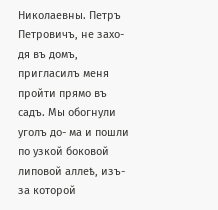Николаевны. Петръ Петровичъ, не захо- дя въ домъ, пригласилъ меня пройти прямо въ садъ. Мы обогнули уголъ до- ма и пошли по узкой боковой липовой аллеѣ, изъ-за которой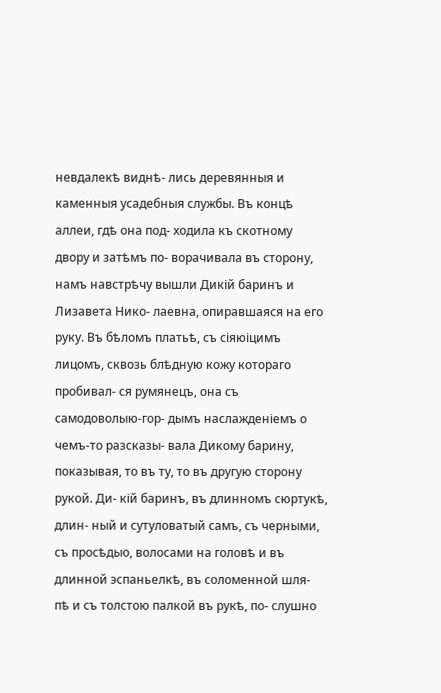невдалекѣ виднѣ- лись деревянныя и каменныя усадебныя службы. Въ концѣ аллеи, гдѣ она под- ходила къ скотному двору и затѣмъ по- ворачивала въ сторону, намъ навстрѣчу вышли Дикій баринъ и Лизавета Нико- лаевна, опиравшаяся на его руку. Въ бѣломъ платьѣ, съ сіяюіцимъ лицомъ, сквозь блѣдную кожу котораго пробивал- ся румянецъ, она съ самодоволыю-гор- дымъ наслажденіемъ о чемъ-то разсказы- вала Дикому барину, показывая, то въ ту, то въ другую сторону рукой. Ди- кій баринъ, въ длинномъ сюртукѣ, длин- ный и сутуловатый самъ, съ черными, съ просѣдыо, волосами на головѣ и въ длинной эспаньелкѣ, въ соломенной шля- пѣ и съ толстою палкой въ рукѣ, по- слушно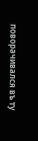поворачивался въ ту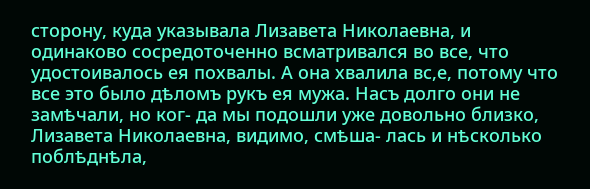сторону, куда указывала Лизавета Николаевна, и одинаково сосредоточенно всматривался во все, что удостоивалось ея похвалы. А она хвалила вс,е, потому что все это было дѣломъ рукъ ея мужа. Насъ долго они не замѣчали, но ког- да мы подошли уже довольно близко, Лизавета Николаевна, видимо, смѣша- лась и нѣсколько поблѣднѣла,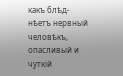какъ блѣд- нѣетъ нервный человѣкъ, опасливый и чуткій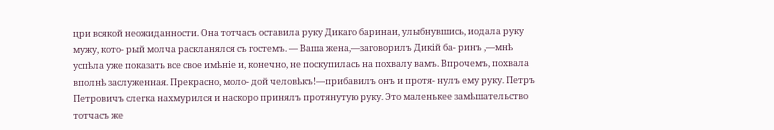цри всякой неожиданности. Она тотчасъ оставила руку Дикаго баринаи, улыбнувшись, иодала руку мужу, кото- рый молча раскланялся съ гостемъ. — Ваша жена,—заговорилъ Дикій ба- ринъ ,—мнѣ успѣла уже показать все свое имѣніе и, конечно, не поскупилась на похвалу вамъ. Впрочемъ, похвала вполнѣ заслуженная. Прекрасно, моло- дой человѣкъ!—прибавилъ онъ и протя- нулъ ему руку. Петръ Петровичъ слегка нахмурился и наскоро принялъ протянутую руку. Это маленькее замѣшательство тотчасъ же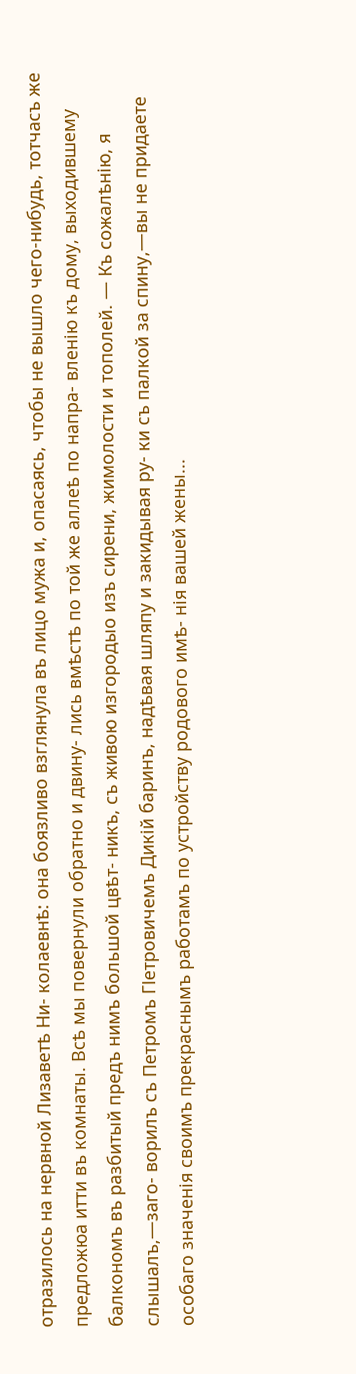отразилось на нервной Лизаветѣ Ни- колаевнѣ: она боязливо взглянула въ лицо мужа и, опасаясь, чтобы не вышло чего-нибудь, тотчасъ же предложюа итти въ комнаты. Всѣ мы повернули обратно и двину- лись вмѣстѣ по той же аллеѣ по напра- вленію къ дому, выходившему балкономъ въ разбитый предъ нимъ большой цвѣт- никъ, съ живою изгородыо изъ сирени, жимолости и тополей. — Къ сожалѣнію, я слышалъ,—заго- ворилъ съ Петромъ ГІетровичемъ Дикій баринъ, надѣвая шляпу и закидывая ру- ки съ палкой за спину,—вы не придаете особаго значенія своимъ прекраснымъ работамъ по устройству родового имѣ- нія вашей жены...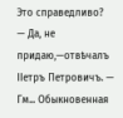Это справедливо? — Да, не придаю,—отвѣчалъ ІІетръ Петровичъ. — Гм... Обыкновенная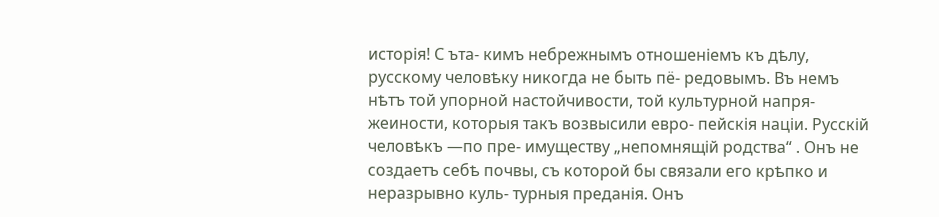исторія! С ъта- кимъ небрежнымъ отношеніемъ къ дѣлу, русскому человѣку никогда не быть пё- редовымъ. Въ немъ нѣтъ той упорной настойчивости, той культурной напря- жеиности, которыя такъ возвысили евро- пейскія націи. Русскій человѣкъ —по пре- имуществу „непомнящій родства“ . Онъ не создаетъ себѣ почвы, съ которой бы связали его крѣпко и неразрывно куль- турныя преданія. Онъ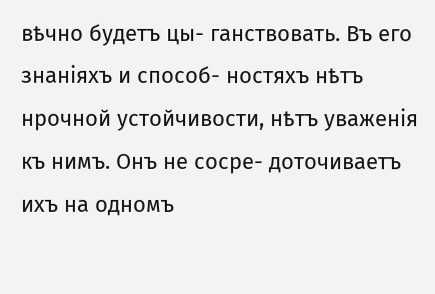вѣчно будетъ цы- ганствовать. Въ его знаніяхъ и способ- ностяхъ нѣтъ нрочной устойчивости, нѣтъ уваженія къ нимъ. Онъ не сосре- доточиваетъ ихъ на одномъ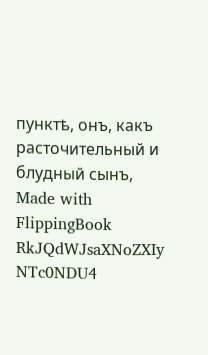пунктѣ, онъ, какъ расточительный и блудный сынъ,
Made with FlippingBook
RkJQdWJsaXNoZXIy NTc0NDU4